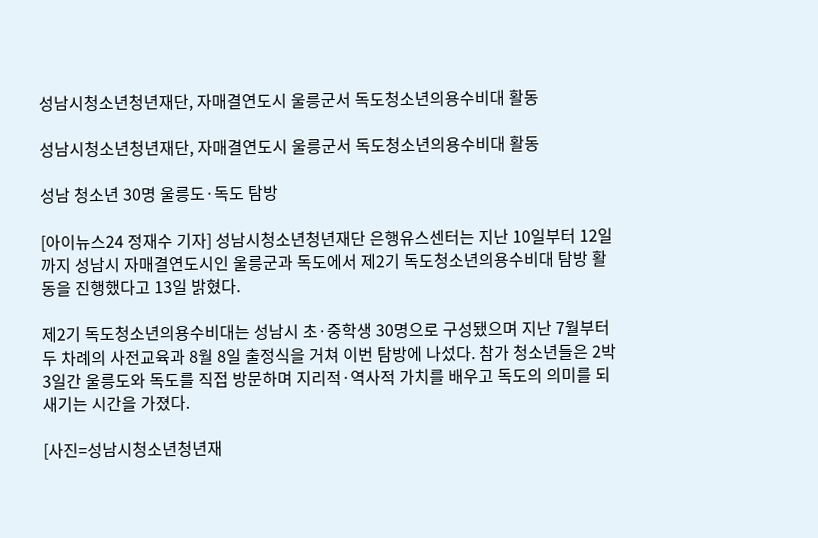성남시청소년청년재단, 자매결연도시 울릉군서 독도청소년의용수비대 활동

성남시청소년청년재단, 자매결연도시 울릉군서 독도청소년의용수비대 활동

성남 청소년 30명 울릉도·독도 탐방

[아이뉴스24 정재수 기자] 성남시청소년청년재단 은행유스센터는 지난 10일부터 12일까지 성남시 자매결연도시인 울릉군과 독도에서 제2기 독도청소년의용수비대 탐방 활동을 진행했다고 13일 밝혔다.

제2기 독도청소년의용수비대는 성남시 초·중학생 30명으로 구성됐으며 지난 7월부터 두 차례의 사전교육과 8월 8일 출정식을 거쳐 이번 탐방에 나섰다. 참가 청소년들은 2박 3일간 울릉도와 독도를 직접 방문하며 지리적·역사적 가치를 배우고 독도의 의미를 되새기는 시간을 가졌다.

[사진=성남시청소년청년재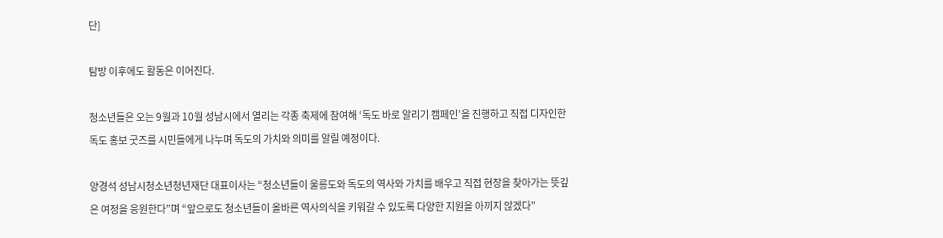단]

탐방 이후에도 활동은 이어진다.

청소년들은 오는 9월과 10월 성남시에서 열리는 각종 축제에 참여해 ‘독도 바로 알리기 캠페인’을 진행하고 직접 디자인한 독도 홍보 굿즈를 시민들에게 나누며 독도의 가치와 의미를 알릴 예정이다.

양경석 성남시청소년청년재단 대표이사는 “청소년들이 울릉도와 독도의 역사와 가치를 배우고 직접 현장을 찾아가는 뜻깊은 여정을 응원한다”며 “앞으로도 청소년들이 올바른 역사의식을 키워갈 수 있도록 다양한 지원을 아끼지 않겠다”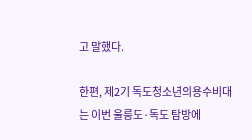고 말했다.

한편, 제2기 독도청소년의용수비대는 이번 울릉도·독도 탐방에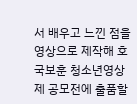서 배우고 느낀 점을 영상으로 제작해 호국보훈 청소년영상제 공모전에 출품할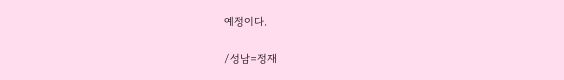예정이다.

/성남=정재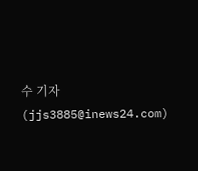수 기자(jjs3885@inews24.com)